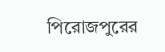পিরোজপুরের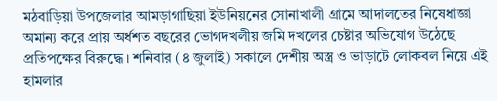মঠবাড়িয়া উপজেলার আমড়াগাছিয়া ইউনিয়নের সোনাখালী গ্রামে আদালতের নিষেধাজ্ঞা অমান্য করে প্রায় অর্ধশত বছরের ভোগদখলীয় জমি দখলের চেষ্টার অভিযোগ উঠেছে প্রতিপক্ষের বিরুদ্ধে। শনিবার (৪ জুলাই) সকালে দেশীয় অস্ত্র ও ভাড়াটে লোকবল নিয়ে এই হামলার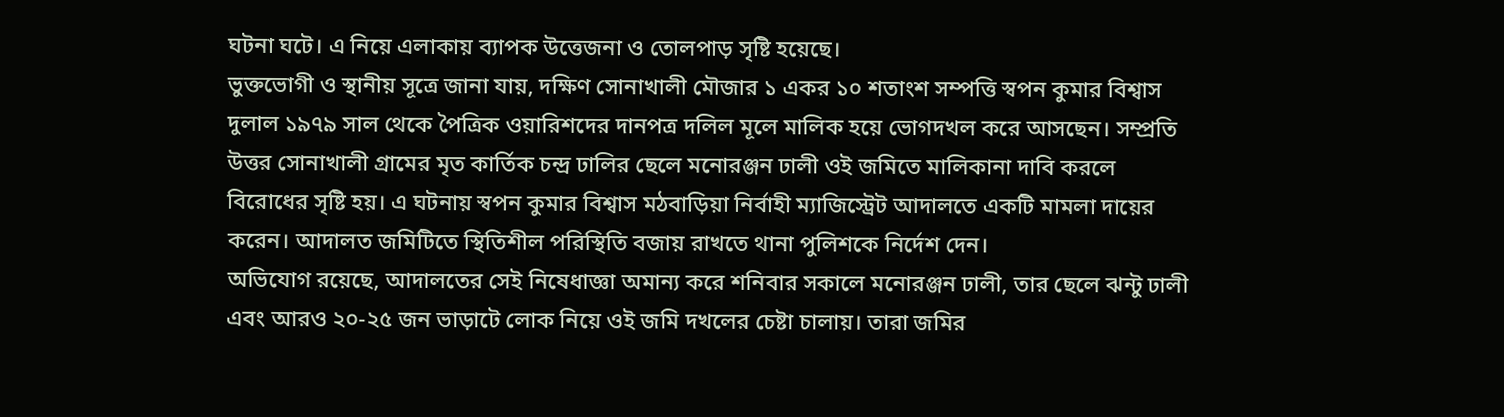ঘটনা ঘটে। এ নিয়ে এলাকায় ব্যাপক উত্তেজনা ও তোলপাড় সৃষ্টি হয়েছে।
ভুক্তভোগী ও স্থানীয় সূত্রে জানা যায়, দক্ষিণ সোনাখালী মৌজার ১ একর ১০ শতাংশ সম্পত্তি স্বপন কুমার বিশ্বাস দুলাল ১৯৭৯ সাল থেকে পৈত্রিক ওয়ারিশদের দানপত্র দলিল মূলে মালিক হয়ে ভোগদখল করে আসছেন। সম্প্রতি উত্তর সোনাখালী গ্রামের মৃত কার্তিক চন্দ্র ঢালির ছেলে মনোরঞ্জন ঢালী ওই জমিতে মালিকানা দাবি করলে বিরোধের সৃষ্টি হয়। এ ঘটনায় স্বপন কুমার বিশ্বাস মঠবাড়িয়া নির্বাহী ম্যাজিস্ট্রেট আদালতে একটি মামলা দায়ের করেন। আদালত জমিটিতে স্থিতিশীল পরিস্থিতি বজায় রাখতে থানা পুলিশকে নির্দেশ দেন।
অভিযোগ রয়েছে, আদালতের সেই নিষেধাজ্ঞা অমান্য করে শনিবার সকালে মনোরঞ্জন ঢালী, তার ছেলে ঝন্টু ঢালী এবং আরও ২০-২৫ জন ভাড়াটে লোক নিয়ে ওই জমি দখলের চেষ্টা চালায়। তারা জমির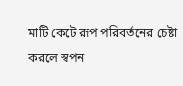মাটি কেটে রূপ পরিবর্তনের চেষ্টা করলে স্বপন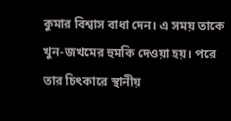কুমার বিশ্বাস বাধা দেন। এ সময় তাকে খুন-জখমের হুমকি দেওয়া হয়। পরে তার চিৎকারে স্থানীয়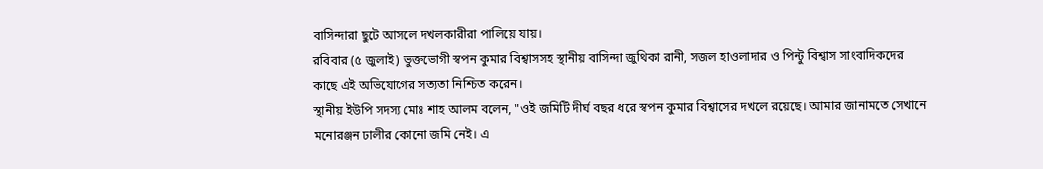বাসিন্দারা ছুটে আসলে দখলকারীরা পালিয়ে যায়।
রবিবার (৫ জুলাই) ভুক্তভোগী স্বপন কুমার বিশ্বাসসহ স্থানীয় বাসিন্দা জুথিকা রানী, সজল হাওলাদার ও পিন্টু বিশ্বাস সাংবাদিকদের কাছে এই অভিযোগের সত্যতা নিশ্চিত করেন।
স্থানীয় ইউপি সদস্য মোঃ শাহ আলম বলেন, "ওই জমিটি দীর্ঘ বছর ধরে স্বপন কুমার বিশ্বাসের দখলে রয়েছে। আমার জানামতে সেখানে মনোরঞ্জন ঢালীর কোনো জমি নেই। এ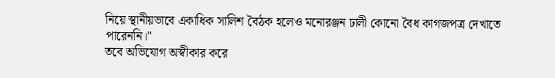নিয়ে স্থানীয়ভাবে একাধিক সালিশ বৈঠক হলেও মনোরঞ্জন ঢালী কোনো বৈধ কাগজপত্র দেখাতে পারেননি।"
তবে অভিযোগ অস্বীকার করে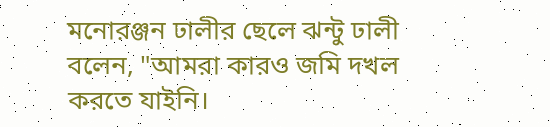মনোরঞ্জন ঢালীর ছেলে ঝন্টু ঢালী বলেন, "আমরা কারও জমি দখল করতে যাইনি।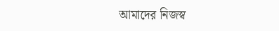আমাদের নিজস্ব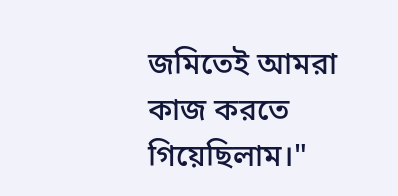জমিতেই আমরা কাজ করতে গিয়েছিলাম।"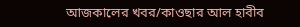আজকালের খবর/কাওছার আল হাবীব